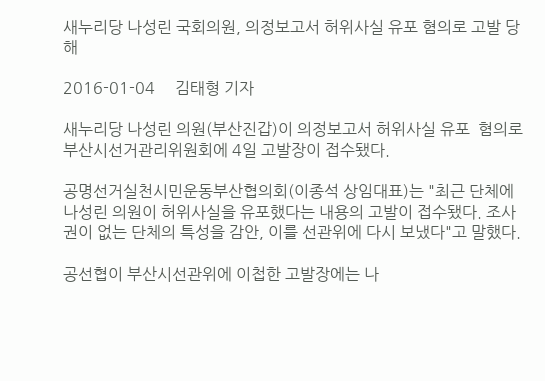새누리당 나성린 국회의원, 의정보고서 허위사실 유포 혐의로 고발 당해

2016-01-04     김태형 기자

새누리당 나성린 의원(부산진갑)이 의정보고서 허위사실 유포  혐의로 부산시선거관리위원회에 4일 고발장이 접수됐다.

공명선거실천시민운동부산협의회(이종석 상임대표)는 "최근 단체에 나성린 의원이 허위사실을 유포했다는 내용의 고발이 접수됐다. 조사권이 없는 단체의 특성을 감안, 이를 선관위에 다시 보냈다"고 말했다.

공선협이 부산시선관위에 이첩한 고발장에는 나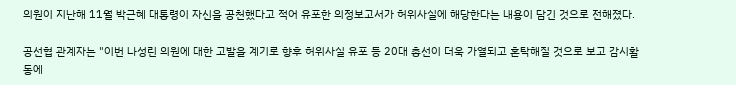의원이 지난해 11월 박근혜 대통령이 자신을 공천했다고 적어 유포한 의정보고서가 허위사실에 해당한다는 내용이 담긴 것으로 전해졌다.

공선협 관계자는 "이번 나성린 의원에 대한 고발을 계기로 향후 허위사실 유포 등 20대 총선이 더욱 가열되고 혼탁해질 것으로 보고 감시활동에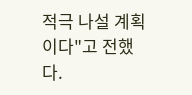적극 나설 계획이다"고 전했다.